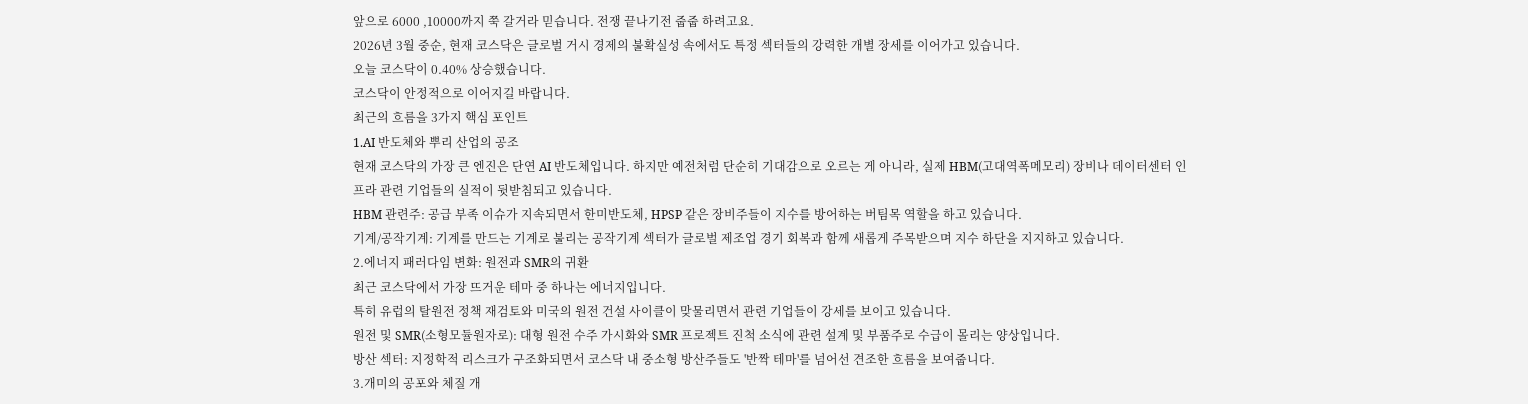앞으로 6000 ,10000까지 쭉 갈거라 믿습니다. 전쟁 끝나기전 줍줍 하려고요.
2026년 3월 중순, 현재 코스닥은 글로벌 거시 경제의 불확실성 속에서도 특정 섹터들의 강력한 개별 장세를 이어가고 있습니다.
오늘 코스닥이 0.40% 상승했습니다.
코스닥이 안정적으로 이어지길 바랍니다.
최근의 흐름을 3가지 핵심 포인트
1.AI 반도체와 뿌리 산업의 공조
현재 코스닥의 가장 큰 엔진은 단연 AI 반도체입니다. 하지만 예전처럼 단순히 기대감으로 오르는 게 아니라, 실제 HBM(고대역폭메모리) 장비나 데이터센터 인프라 관련 기업들의 실적이 뒷받침되고 있습니다.
HBM 관련주: 공급 부족 이슈가 지속되면서 한미반도체, HPSP 같은 장비주들이 지수를 방어하는 버팀목 역할을 하고 있습니다.
기계/공작기계: 기계를 만드는 기계로 불리는 공작기계 섹터가 글로벌 제조업 경기 회복과 함께 새롭게 주목받으며 지수 하단을 지지하고 있습니다.
2.에너지 패러다임 변화: 원전과 SMR의 귀환
최근 코스닥에서 가장 뜨거운 테마 중 하나는 에너지입니다.
특히 유럽의 탈원전 정책 재검토와 미국의 원전 건설 사이클이 맞물리면서 관련 기업들이 강세를 보이고 있습니다.
원전 및 SMR(소형모듈원자로): 대형 원전 수주 가시화와 SMR 프로젝트 진척 소식에 관련 설계 및 부품주로 수급이 몰리는 양상입니다.
방산 섹터: 지정학적 리스크가 구조화되면서 코스닥 내 중소형 방산주들도 '반짝 테마'를 넘어선 견조한 흐름을 보여줍니다.
3.개미의 공포와 체질 개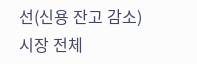선(신용 잔고 감소)
시장 전체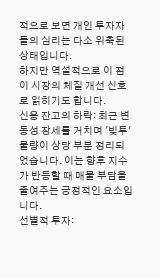적으로 보면 개인 투자자들의 심리는 다소 위축된 상태입니다.
하지만 역설적으로 이 점이 시장의 체질 개선 신호로 읽히기도 합니다.
신용 잔고의 하락: 최근 변동성 장세를 거치며 '빚투' 물량이 상당 부분 정리되었습니다. 이는 향후 지수가 반등할 때 매물 부담을 줄여주는 긍정적인 요소입니다.
선별적 투자: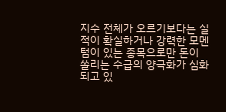지수 전체가 오르기보다는 실적이 확실하거나 강력한 모멘텀이 있는 종목으로만 돈이 쏠리는 수급의 양극화가 심화되고 있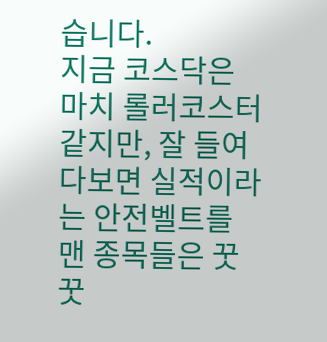습니다.
지금 코스닥은 마치 롤러코스터 같지만, 잘 들여다보면 실적이라는 안전벨트를 맨 종목들은 꿋꿋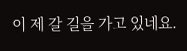이 제 갈 길을 가고 있네요.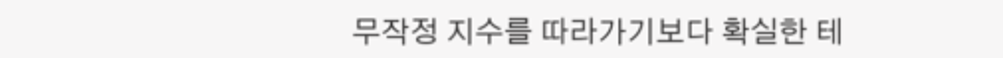무작정 지수를 따라가기보다 확실한 테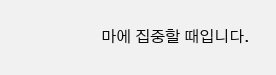마에 집중할 때입니다.